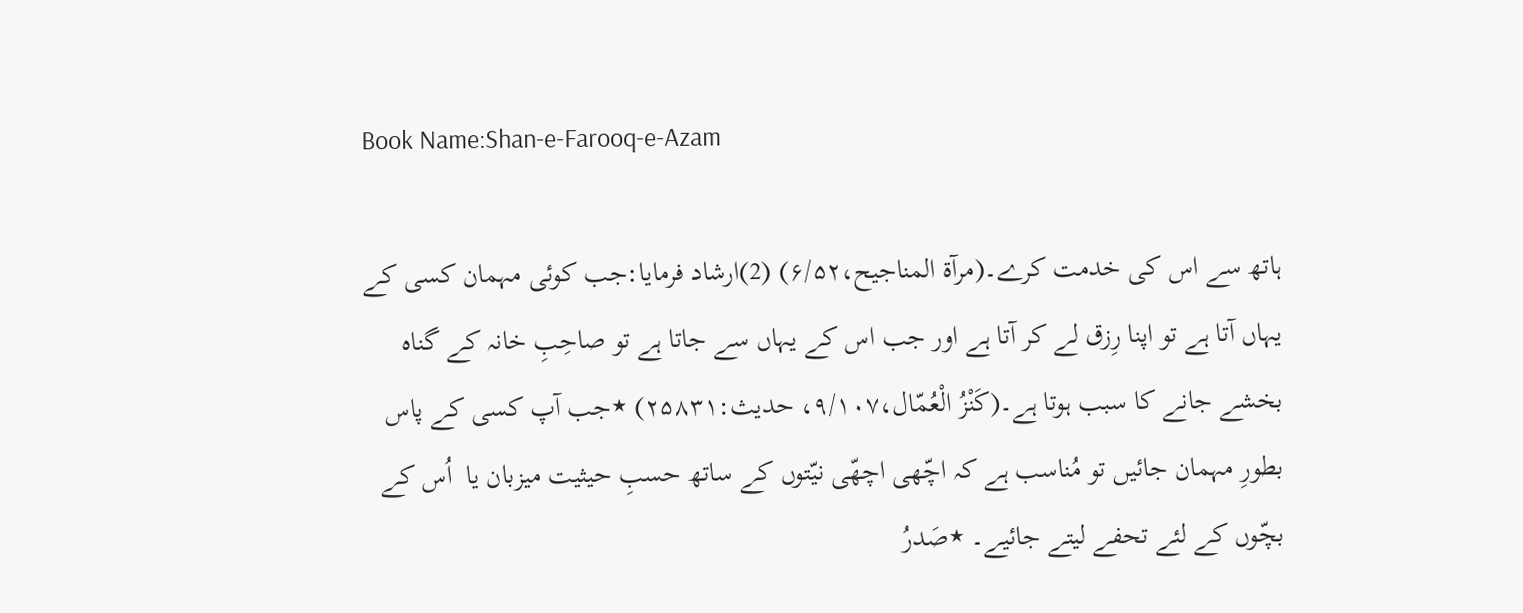Book Name:Shan-e-Farooq-e-Azam

ہاتھ سے اس کی خدمت کرے۔(مرآۃ المناجیح،۶/۵۲) (2)ارشاد فرمایا:جب کوئی مہمان کسی کے یہاں آتا ہے تو اپنا رِزق لے کر آتا ہے اور جب اس کے یہاں سے جاتا ہے تو صاحِبِ خانہ کے گناہ بخشے جانے کا سبب ہوتا ہے۔(کَنْزُ الْعُمّال،۹/۱۰۷، حدیث:۲۵۸۳۱) ٭جب آپ کسی کے پاس بطورِ مہمان جائیں تو مُناسب ہے کہ اچّھی اچھّی نیّتوں کے ساتھ حسبِ حیثیت میزبان یا  اُس کے بچّوں کے لئے تحفے لیتے جائیے۔ ٭صَدرُ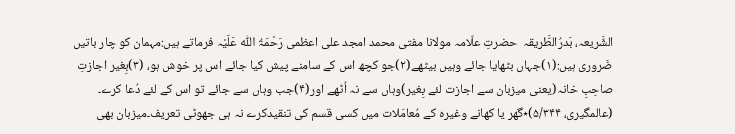الشَّریعہ، بَدرُالطَّریقہ  حضرتِ علّامہ مولانا مفتی محمد امجد علی اعظمی رَحْمَۃُ اللّٰہ عَلَیْہ فرماتے ہیں:مہمان کو چار باتیں ضَروری ہیں:(۱)جہاں بٹھایا جائے وہیں بیٹھے(۲)جو کچھ اس کے سامنے پیش کیا جائے اس پر خوش ہو، (۳)بِغیر اجازتِ صاحِبِ خانہ(یعنی میزبان سے اجازت لئے بِغیر)وہاں سے نہ اُٹھے اور(۴)جب وہاں سے جائے تو اس کے لئے دُعا کرے۔ (عالمگیری، ۵/۳۴۴)٭گھر یا کھانے وغیرہ کے مُعامَلات میں کسی قسم کی تنقیدکرے نہ ہی جھوٹی تعریف۔میزبان بھی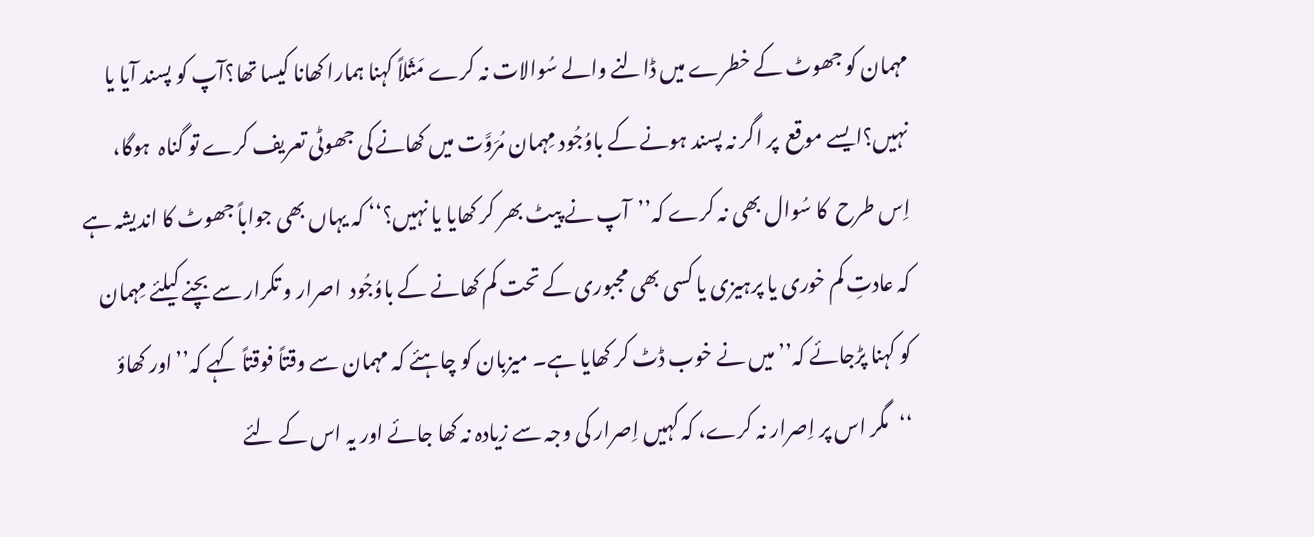مہمان کو جھوٹ کے خطرے میں ڈالنے والے سُوالات نہ کرے مَثَلاً کہنا ہمارا کھانا کیسا تھا؟آپ کو پسند آیا یا نہیں؟ایسے موقع  پر اگر نہ پسند ہونے کے باوُجُود مِہمان مُرَوَّت میں کھانے کی جھوٹی تعریف کرے تو گناہ  ہوگا،  اِس طرح  کا سُوال بھی نہ کرے کہ’’آپ نے پیٹ بھر کر کھایا یا نہیں؟‘‘ کہ یہاں بھی جواباً جھوٹ کا اندیشہ ہے کہ عادتِ کم خوری یا پرہیزی یا کسی بھی مجبوری کے تحت کم کھانے کے باوُجُود  اصرار و تکرار سے بچنے کیلئے مِہمان کو کہنا پڑجائے کہ’’ میں نے خوب ڈٹ کر کھایا ہے۔ میزبان کو چاہئے کہ مہمان سے وقتاً فوقتاً کہے کہ’’اور کھاؤ ‘‘مگر اس پر اِصرار نہ کرے، کہ کہیں اِصرار کی وجہ سے زیادہ نہ کھا جائے اور یہ اس کے لئے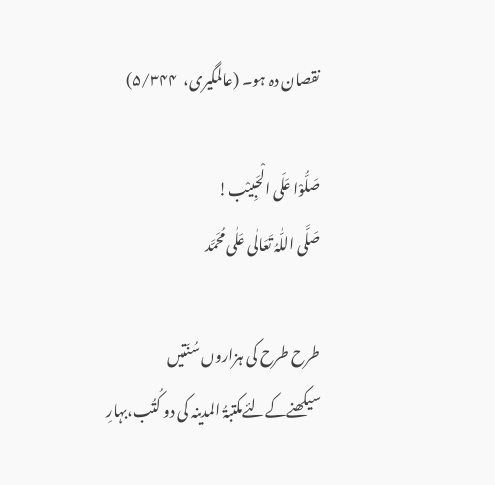نقصان دہ ہو۔ (عالمگیری،  ۵/۳۴۴)

صَلُّوْا عَلَی الْحَبِیْب!                                             صَلَّی اللّٰہُ تَعَالٰی عَلٰی مُحَمَّد

طرح طرح کی ہزاروں سُنّتیں سیکھنےکےلئےمکتبۃُ المدینہ کی دو کُتُب،بہارِ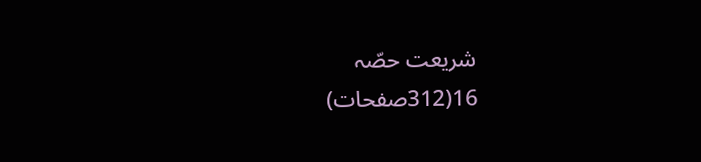شریعت حصّہ   16(312صفحات)